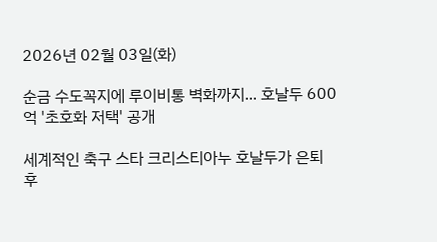2026년 02월 03일(화)

순금 수도꼭지에 루이비통 벽화까지... 호날두 600억 '초호화 저택' 공개

세계적인 축구 스타 크리스티아누 호날두가 은퇴 후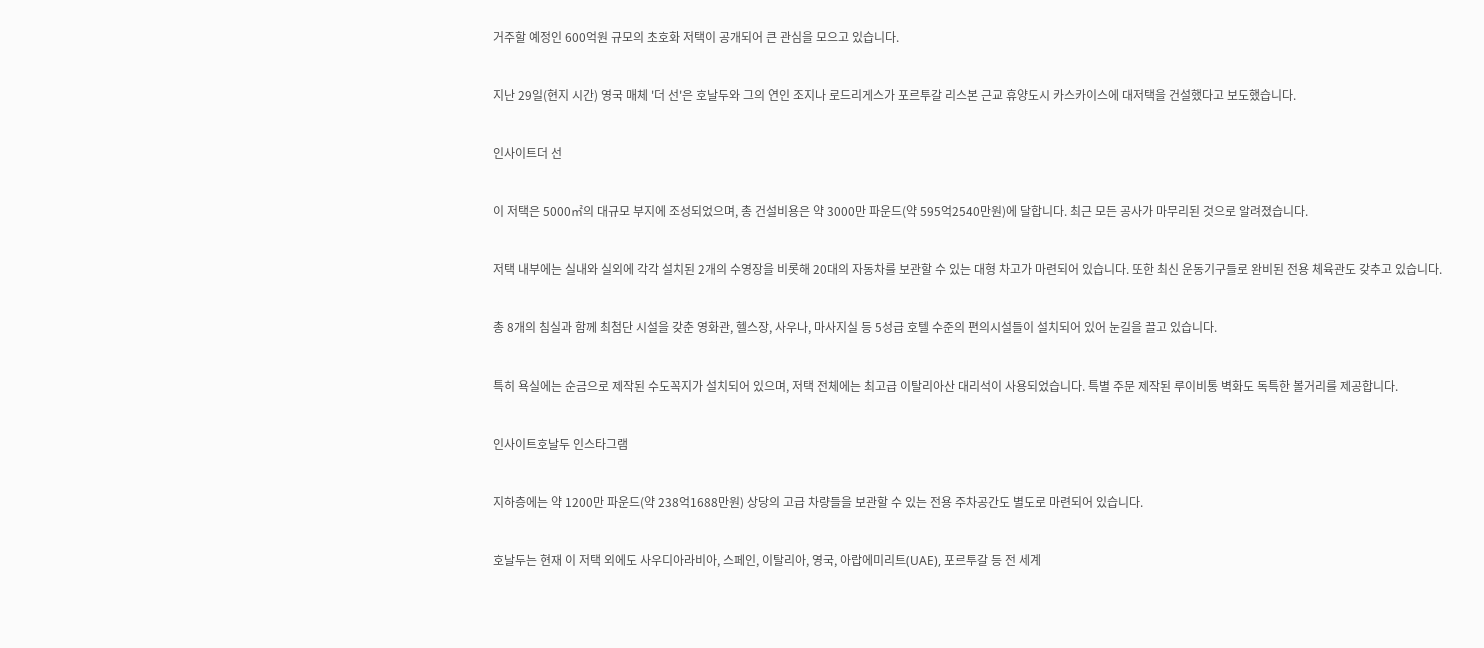거주할 예정인 600억원 규모의 초호화 저택이 공개되어 큰 관심을 모으고 있습니다.


지난 29일(현지 시간) 영국 매체 '더 선'은 호날두와 그의 연인 조지나 로드리게스가 포르투갈 리스본 근교 휴양도시 카스카이스에 대저택을 건설했다고 보도했습니다.


인사이트더 선


이 저택은 5000㎡의 대규모 부지에 조성되었으며, 총 건설비용은 약 3000만 파운드(약 595억2540만원)에 달합니다. 최근 모든 공사가 마무리된 것으로 알려졌습니다.


저택 내부에는 실내와 실외에 각각 설치된 2개의 수영장을 비롯해 20대의 자동차를 보관할 수 있는 대형 차고가 마련되어 있습니다. 또한 최신 운동기구들로 완비된 전용 체육관도 갖추고 있습니다.


총 8개의 침실과 함께 최첨단 시설을 갖춘 영화관, 헬스장, 사우나, 마사지실 등 5성급 호텔 수준의 편의시설들이 설치되어 있어 눈길을 끌고 있습니다.


특히 욕실에는 순금으로 제작된 수도꼭지가 설치되어 있으며, 저택 전체에는 최고급 이탈리아산 대리석이 사용되었습니다. 특별 주문 제작된 루이비통 벽화도 독특한 볼거리를 제공합니다.


인사이트호날두 인스타그램


지하층에는 약 1200만 파운드(약 238억1688만원) 상당의 고급 차량들을 보관할 수 있는 전용 주차공간도 별도로 마련되어 있습니다.


호날두는 현재 이 저택 외에도 사우디아라비아, 스페인, 이탈리아, 영국, 아랍에미리트(UAE), 포르투갈 등 전 세계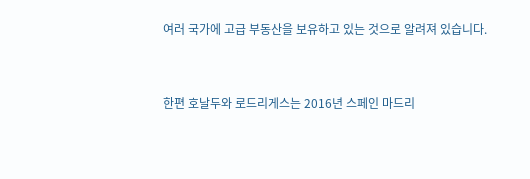여러 국가에 고급 부동산을 보유하고 있는 것으로 알려져 있습니다.


한편 호날두와 로드리게스는 2016년 스페인 마드리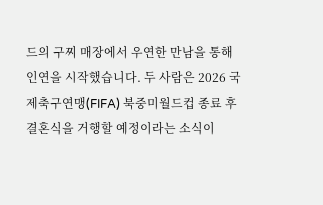드의 구찌 매장에서 우연한 만남을 통해 인연을 시작했습니다. 두 사람은 2026 국제축구연맹(FIFA) 북중미월드컵 종료 후 결혼식을 거행할 예정이라는 소식이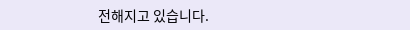전해지고 있습니다.